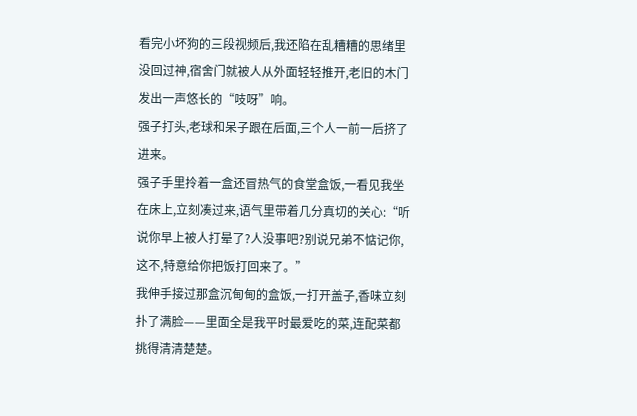看完小坏狗的三段视频后,我还陷在乱糟糟的思绪里没回过神,宿舍门就被人从外面轻轻推开,老旧的木门发出一声悠长的“吱呀”响。
强子打头,老球和呆子跟在后面,三个人一前一后挤了进来。
强子手里拎着一盒还冒热气的食堂盒饭,一看见我坐在床上,立刻凑过来,语气里带着几分真切的关心:“听说你早上被人打晕了?人没事吧?别说兄弟不惦记你,这不,特意给你把饭打回来了。”
我伸手接过那盒沉甸甸的盒饭,一打开盖子,香味立刻扑了满脸——里面全是我平时最爱吃的菜,连配菜都挑得清清楚楚。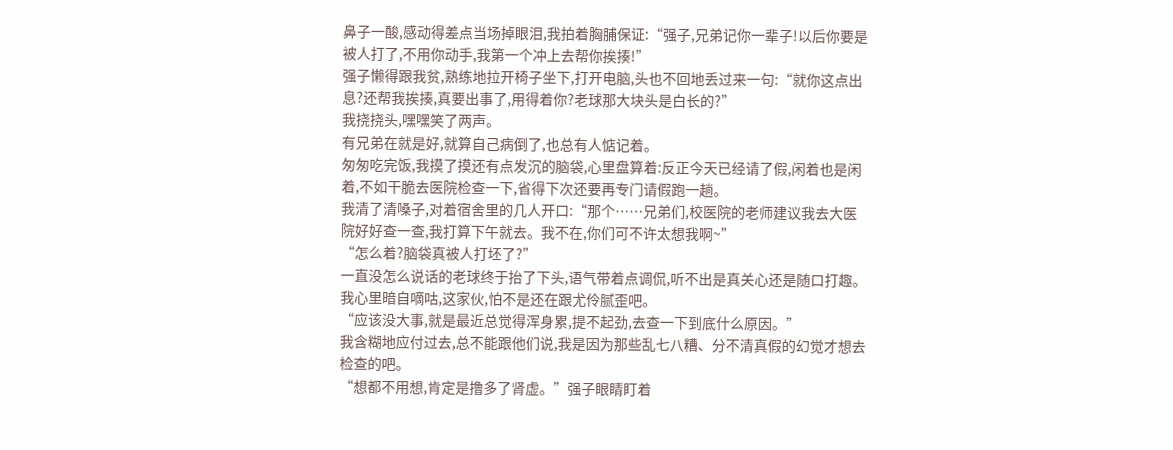鼻子一酸,感动得差点当场掉眼泪,我拍着胸脯保证:“强子,兄弟记你一辈子!以后你要是被人打了,不用你动手,我第一个冲上去帮你挨揍!”
强子懒得跟我贫,熟练地拉开椅子坐下,打开电脑,头也不回地丢过来一句:“就你这点出息?还帮我挨揍,真要出事了,用得着你?老球那大块头是白长的?”
我挠挠头,嘿嘿笑了两声。
有兄弟在就是好,就算自己病倒了,也总有人惦记着。
匆匆吃完饭,我摸了摸还有点发沉的脑袋,心里盘算着:反正今天已经请了假,闲着也是闲着,不如干脆去医院检查一下,省得下次还要再专门请假跑一趟。
我清了清嗓子,对着宿舍里的几人开口:“那个……兄弟们,校医院的老师建议我去大医院好好查一查,我打算下午就去。我不在,你们可不许太想我啊~”
“怎么着?脑袋真被人打坯了?”
一直没怎么说话的老球终于抬了下头,语气带着点调侃,听不出是真关心还是随口打趣。我心里暗自嘀咕,这家伙,怕不是还在跟尤伶腻歪吧。
“应该没大事,就是最近总觉得浑身累,提不起劲,去查一下到底什么原因。”
我含糊地应付过去,总不能跟他们说,我是因为那些乱七八糟、分不清真假的幻觉才想去检查的吧。
“想都不用想,肯定是撸多了肾虚。”强子眼睛盯着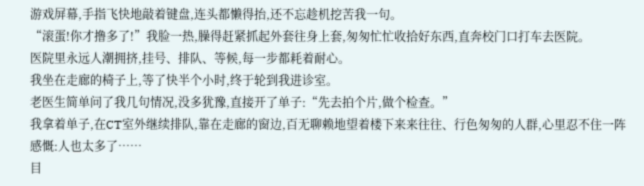游戏屏幕,手指飞快地敲着键盘,连头都懒得抬,还不忘趁机挖苦我一句。
“滚蛋!你才撸多了!”我脸一热,臊得赶紧抓起外套往身上套,匆匆忙忙收拾好东西,直奔校门口打车去医院。
医院里永远人潮拥挤,挂号、排队、等候,每一步都耗着耐心。
我坐在走廊的椅子上,等了快半个小时,终于轮到我进诊室。
老医生简单问了我几句情况,没多犹豫,直接开了单子:“先去拍个片,做个检查。”
我拿着单子,在CT室外继续排队,靠在走廊的窗边,百无聊赖地望着楼下来来往往、行色匆匆的人群,心里忍不住一阵感慨:人也太多了……
目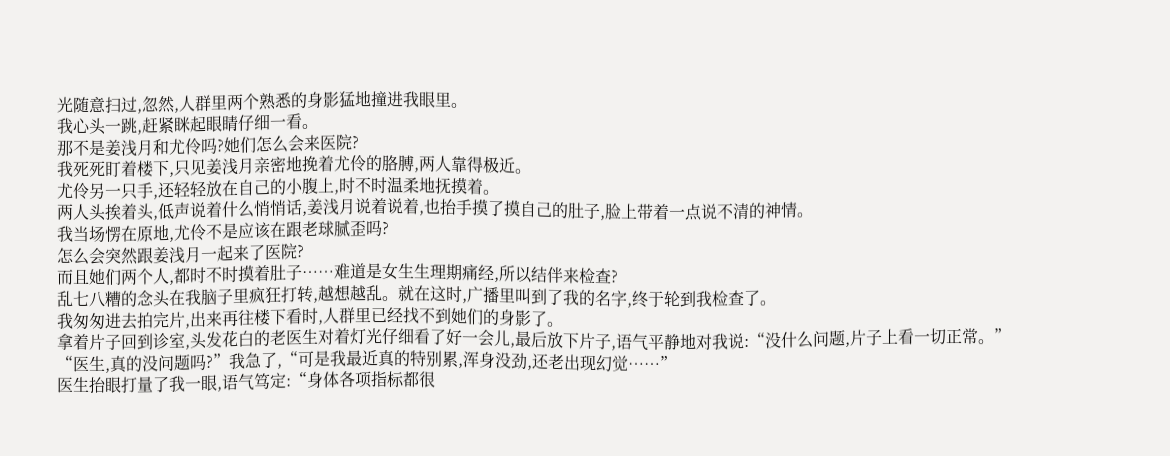光随意扫过,忽然,人群里两个熟悉的身影猛地撞进我眼里。
我心头一跳,赶紧眯起眼睛仔细一看。
那不是姜浅月和尤伶吗?她们怎么会来医院?
我死死盯着楼下,只见姜浅月亲密地挽着尤伶的胳膊,两人靠得极近。
尤伶另一只手,还轻轻放在自己的小腹上,时不时温柔地抚摸着。
两人头挨着头,低声说着什么悄悄话,姜浅月说着说着,也抬手摸了摸自己的肚子,脸上带着一点说不清的神情。
我当场愣在原地,尤伶不是应该在跟老球腻歪吗?
怎么会突然跟姜浅月一起来了医院?
而且她们两个人,都时不时摸着肚子……难道是女生生理期痛经,所以结伴来检查?
乱七八糟的念头在我脑子里疯狂打转,越想越乱。就在这时,广播里叫到了我的名字,终于轮到我检查了。
我匆匆进去拍完片,出来再往楼下看时,人群里已经找不到她们的身影了。
拿着片子回到诊室,头发花白的老医生对着灯光仔细看了好一会儿,最后放下片子,语气平静地对我说:“没什么问题,片子上看一切正常。”
“医生,真的没问题吗?”我急了,“可是我最近真的特别累,浑身没劲,还老出现幻觉……”
医生抬眼打量了我一眼,语气笃定:“身体各项指标都很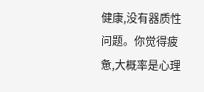健康,没有器质性问题。你觉得疲惫,大概率是心理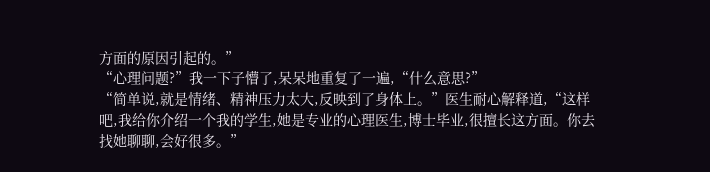方面的原因引起的。”
“心理问题?”我一下子懵了,呆呆地重复了一遍,“什么意思?”
“简单说,就是情绪、精神压力太大,反映到了身体上。”医生耐心解释道,“这样吧,我给你介绍一个我的学生,她是专业的心理医生,博士毕业,很擅长这方面。你去找她聊聊,会好很多。”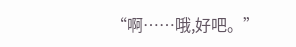“啊……哦,好吧。”